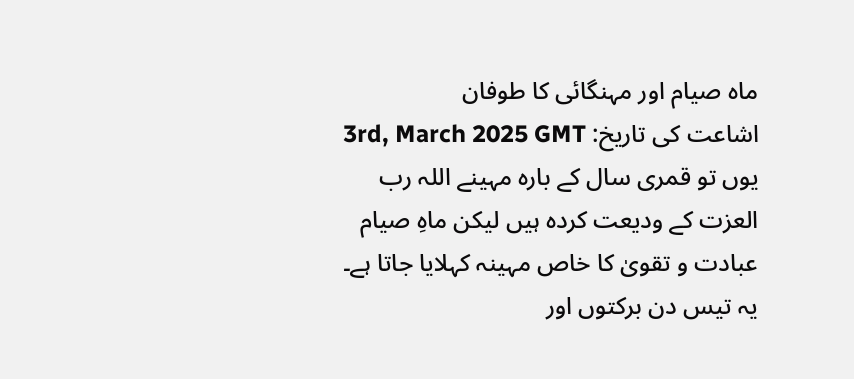ماہ صیام اور مہنگائی کا طوفان
اشاعت کی تاریخ: 3rd, March 2025 GMT
یوں تو قمری سال کے بارہ مہینے اللہ رب العزت کے ودیعت کردہ ہیں لیکن ماہِ صیام عبادت و تقویٰ کا خاص مہینہ کہلایا جاتا ہے۔ یہ تیس دن برکتوں اور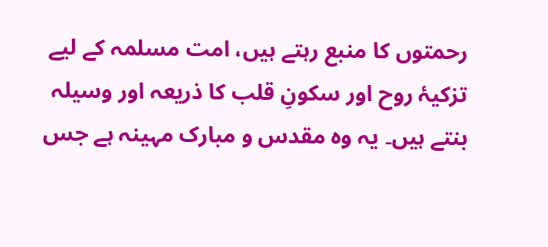رحمتوں کا منبع رہتے ہیں، امت مسلمہ کے لیے تزکیۂ روح اور سکونِ قلب کا ذریعہ اور وسیلہ بنتے ہیں۔ یہ وہ مقدس و مبارک مہینہ ہے جس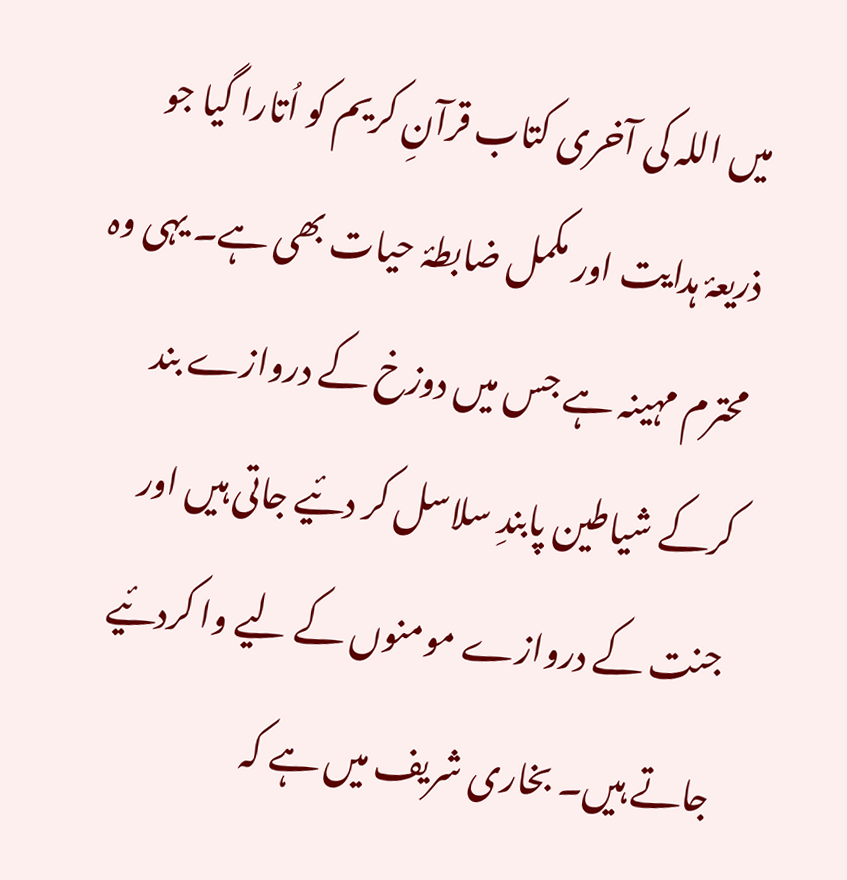میں اللہ کی آخری کتاب قرآنِ کریم کو اُتارا گیا جو ذریعۂ ہدایت اور مکمل ضابطۂ حیات بھی ہے۔ یہی وہ محترم مہینہ ہے جس میں دوزخ کے دروازے بند کرکے شیاطین پابندِ سلاسل کر دئیے جاتی ہیں اور جنت کے دروازے مومنوں کے لیے وا کردئیے جاتے ہیں۔ بخاری شریف میں ہے کہ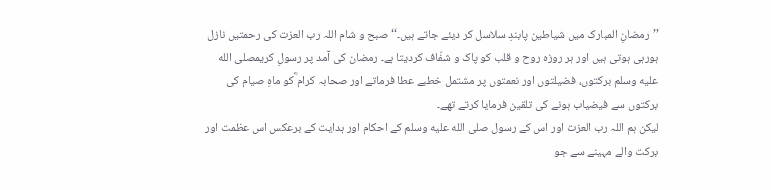’’رمضانِ المبارک میں شیاطین پابندِ سلاسل کر دیئے جاتے ہیں۔‘‘ صبح و شام اللہ رب العزت کی رحمتیں نازل ہورہی ہوتی ہیں اور ہر روزہ روح و قلب کو پاک و شفّاف کردیتا ہے۔ رمضان کی آمد پر رسولِ کریمصلى الله عليه وسلم برکتوں، فضیلتوں اور نعمتوں پر مشتمل خطبے عطا فرماتے اور صحابہ کرام ؓکو ماہِ صیام کی برکتوں سے فیضیاب ہونے کی تلقین فرمایا کرتے تھے۔
لیکن ہم اللہ رب العزت اور اس کے رسول صلى الله عليه وسلم کے احکام اور ہدایت کے برعکس اس عظمت اور برکت والے مہینے سے جو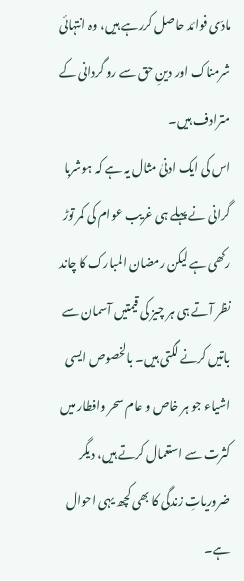مادّی فوائد حاصل کررہے ہیں، وہ انتہائی شرمناک اور دینِ حق سے رو گردانی کے مترادف ہیں۔
اس کی ایک ادنیٰ مثال یہ ہے کہ ہوشربا گرانی نے پہلے ہی غریب عوام کی کمر توڑ رکھی ہے لیکن رمضان المبارک کا چاند نظر آتے ہی ہر چیز کی قیمتیں آسمان سے باتیں کرنے لگتی ہیں۔ بالخصوص ایسی اشیاء جو ہر خاص و عام سحر وافطار میں کثرت سے استعمال کرتے ہیں، دیگر ضروریاتِ زندگی کا بھی کچھ یہی احوال ہے۔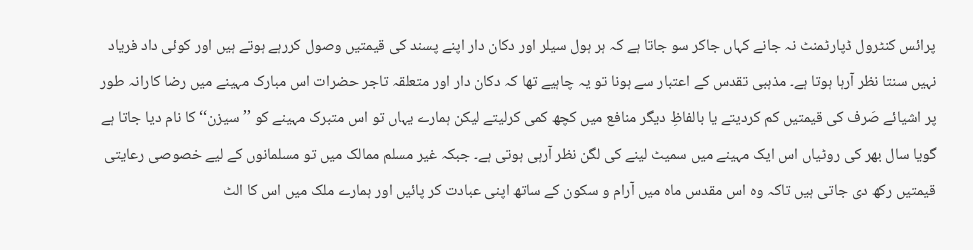پرائس کنٹرول ڈپارٹمنٹ نہ جانے کہاں جاکر سو جاتا ہے کہ ہر ہول سیلر اور دکان دار اپنے پسند کی قیمتیں وصول کررہے ہوتے ہیں اور کوئی داد فریاد نہیں سنتا نظر آرہا ہوتا ہے۔ مذہبی تقدس کے اعتبار سے ہونا تو یہ چاہیے تھا کہ دکان دار اور متعلقہ تاجر حضرات اس مبارک مہینے میں رضا کارانہ طور پر اشیائے صَرف کی قیمتیں کم کردیتے یا بالفاظِ دیگر منافع میں کچھ کمی کرلیتے لیکن ہمارے یہاں تو اس متبرک مہینے کو ’’سیزن‘‘ کا نام دیا جاتا ہے گویا سال بھر کی روٹیاں اس ایک مہینے میں سمیٹ لینے کی لگن نظر آرہی ہوتی ہے۔ جبکہ غیر مسلم ممالک میں تو مسلمانوں کے لیے خصوصی رعایتی قیمتیں رکھ دی جاتی ہیں تاکہ وہ اس مقدس ماہ میں آرام و سکون کے ساتھ اپنی عبادت کر پائیں اور ہمارے ملک میں اس کا الٹ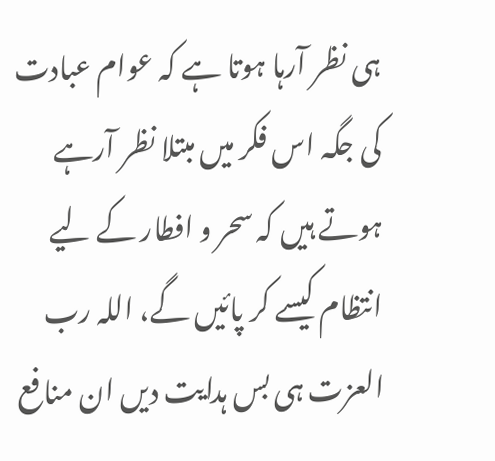ہی نظر آرہا ہوتا ہے کہ عوام عبادت کی جگہ اس فکر میں مبتلا نظر آرہے ہوتے ہیں کہ سحر و افطار کے لیے انتظام کیسے کر پائیں گے، اللہ رب العزت ہی بس ہدایت دیں ان منافع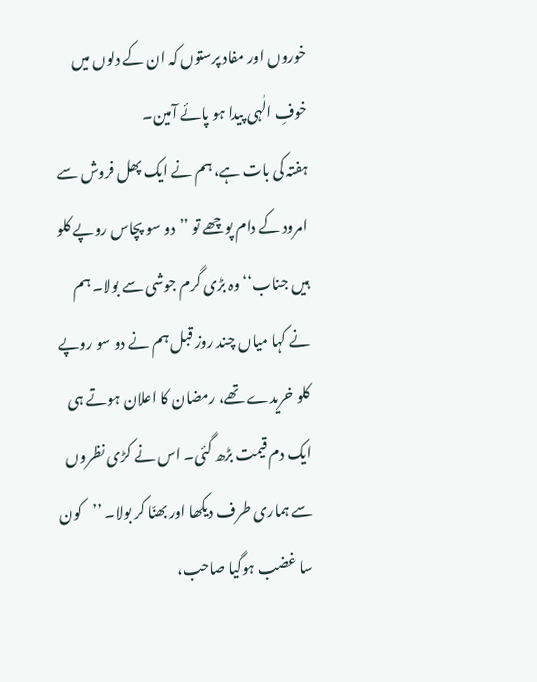خوروں اور مفاد پرستوں کہ ان کے دلوں میں خوفِ الٰہی پیدا ہو پائے آمین۔
ہفتہ کی بات ہے، ہم نے ایک پھل فروش سے امرود کے دام پوچھے تو ’’دو سو پچاس روپے کلو ہیں جناب‘‘ وہ بڑی گرم جوشی سے بولا۔ ہم نے کہا میاں چند روز قبل ہم نے دو سو روپے کلو خریدے تھے، رمضان کا اعلان ہوتے ہی ایک دم قیمت بڑھ گئی۔ اس نے کڑی نظروں سے ہماری طرف دیکھا اور بھنّا کر بولا۔ ’’کون سا غضب ہوگیا صاحب،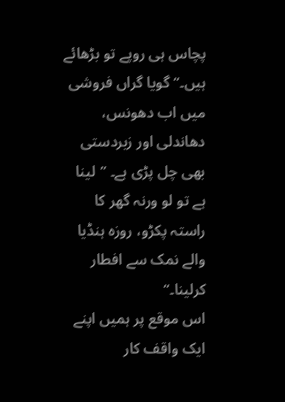پچاس ہی روپے تو بڑھائے ہیں۔‘‘ گویا گراں فروشی میں اب دھونس، دھاندلی اور زبردستی بھی چل پڑی ہے۔ ’’لینا ہے تو لو ورنہ گھر کا راستہ پکڑو، روزہ ہنڈیا والے نمک سے افطار کرلینا۔‘‘
اس موقع پر ہمیں اپنے ایک واقف کار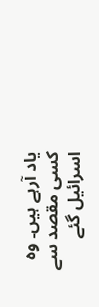یاد آرہے ہیں۔ وہ کسی مقصد سے اسرائیل گئے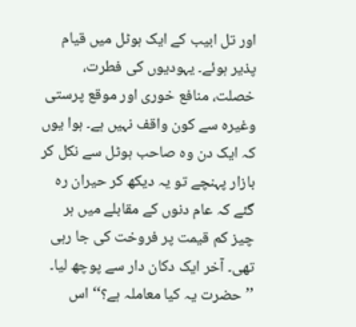اور تل ابیب کے ایک ہوٹل میں قیام پذیر ہوئے۔ یہودیوں کی فطرت، خصلت، منافع خوری اور موقع پرستی وغیرہ سے کون واقف نہیں ہے۔ ہوا یوں کہ ایک دن وہ صاحب ہوٹل سے نکل کر بازار پہنچے تو یہ دیکھ کر حیران رہ گئے کہ عام دنوں کے مقابلے میں ہر چیز کم قیمت پر فروخت کی جا رہی تھی۔ آخر ایک دکان دار سے پوچھ لیا۔ ’’حضرت یہ کیا معاملہ ہے؟‘‘ اس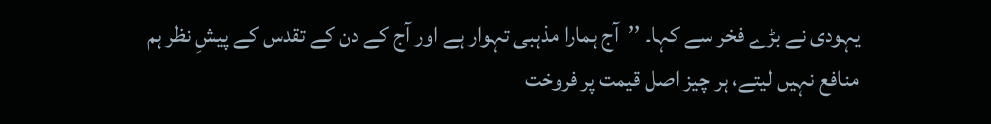یہودی نے بڑے فخر سے کہا۔ ’’آج ہمارا مذہبی تہوار ہے اور آج کے دن کے تقدس کے پیشِ نظر ہم منافع نہیں لیتے، ہر چیز اصل قیمت پر فروخت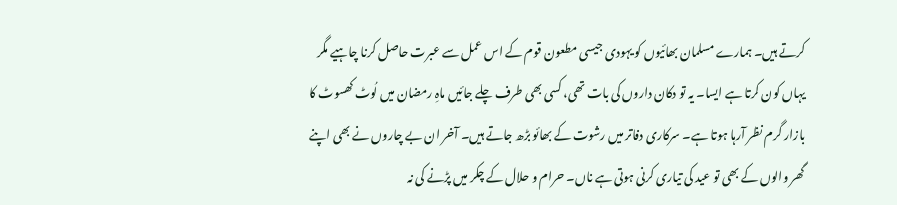کرتے ہیں۔ ہمارے مسلمان بھائیوں کو یہودی جیسی مطعون قوم کے اس عمل سے عبرت حاصل کرنا چاہیے مگر یہاں کون کرتا ہے ایسا۔ یہ تو دکان داروں کی بات تھی، کسی بھی طرف چلے جائیں ماہِ رمضان میں لُوٹ کھسوٹ کا بازار گرم نظر آرہا ہوتا ہے۔ سرکاری دفاتر میں رشوت کے بھائو بڑھ جاتے ہیں۔ آخر ان بے چاروں نے بھی اپنے گھر والوں کے بھی تو عید کی تیاری کرنی ہوتی ہے ناں۔ حرام و حلال کے چکر میں پڑنے کی نہ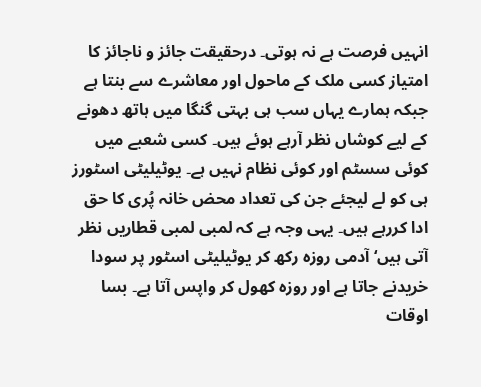انہیں فرصت ہے نہ ہوتی۔ درحقیقت جائز و ناجائز کا امتیاز کسی ملک کے ماحول اور معاشرے سے بنتا ہے جبکہ ہمارے یہاں سب ہی بہتی گنگا میں ہاتھ دھونے کے لیے کوشاں نظر آرہے ہوئے ہیں۔ کسی شعبے میں کوئی سسٹم اور کوئی نظام نہیں ہے۔ یوٹیلیٹی اسٹورز ہی کو لے لیجئے جن کی تعداد محض خانہ پُری کا حق ادا کررہے ہیں۔ یہی وجہ ہے کہ لمبی لمبی قطاریں نظر آتی ہیں‘ آدمی روزہ رکھ کر یوٹیلیٹی اسٹور پر سودا خریدنے جاتا ہے اور روزہ کھول کر واپس آتا ہے۔ بسا اوقات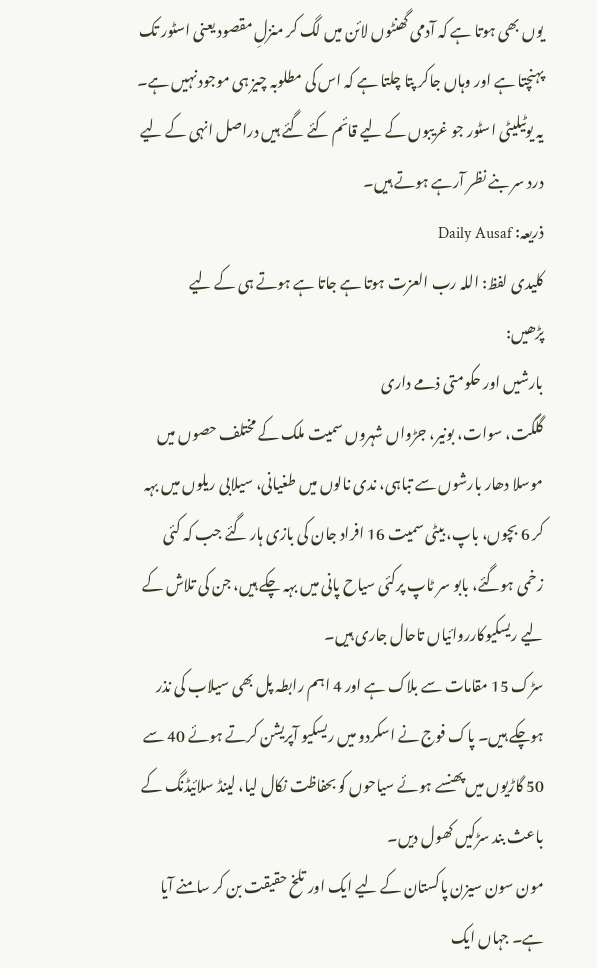یوں بھی ہوتا ہے کہ آدمی گھنٹوں لائن میں لگ کر منزلِ مقصود یعنی اسٹور تک پہنچتا ہے اور وہاں جاکر پتا چلتا ہے کہ اس کی مطلوبہ چیز ہی موجود نہیں ہے۔ یہ یوٹیلیٹی اسٹور جو غریبوں کے لیے قائم کئے گئے ہیں دراصل انہی کے لیے درد سر بنے نظر آرہے ہوتے ہیں۔
ذریعہ: Daily Ausaf
کلیدی لفظ: اللہ رب العزت ہوتا ہے جاتا ہے ہوتے ہی کے لیے
پڑھیں:
بارشیں اور حکومتی ذمے داری
گلگت، سوات، بونیر، جڑواں شہروں سمیت ملک کے مختلف حصوں میں موسلا دھار بارشوں سے تباہی، ندی نالوں میں طغیانی، سیلابی ریلوں میں بہہ کر 6 بچوں، باپ، بیٹی سمیت 16 افراد جان کی بازی ہار گئے جب کہ کئی زخمی ہوگئے، بابو سر ٹاپ پرکئی سیاح پانی میں بہہ چکے ہیں، جن کی تلاش کے لیے ریسکیوکارروائیاں تاحال جاری ہیں۔
سڑک 15 مقامات سے بلاک ہے اور 4 اہم رابطہ پل بھی سیلاب کی نذر ہوچکے ہیں۔ پاک فوج نے اسکردو میں ریسکیو آپریشن کرتے ہوئے 40 سے 50 گاڑیوں میں پھنسے ہوئے سیاحوں کو بحفاظت نکال لیا، لینڈ سلائیڈنگ کے باعث بند سڑکیں کھول دیں۔
مون سون سیزن پاکستان کے لیے ایک اور تلخ حقیقت بن کر سامنے آیا ہے۔ جہاں ایک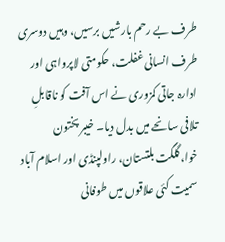طرف بے رحم بارشیں برسیں، وہیں دوسری طرف انسانی غفلت، حکومتی لاپرواہی اور ادارہ جاتی کمزوری نے اس آفت کو ناقابلِ تلافی سانحے میں بدل دیا۔ خیبر پختون خوا،گلگت بلتستان، راولپنڈی اور اسلام آباد سمیت کئی علاقوں میں طوفانی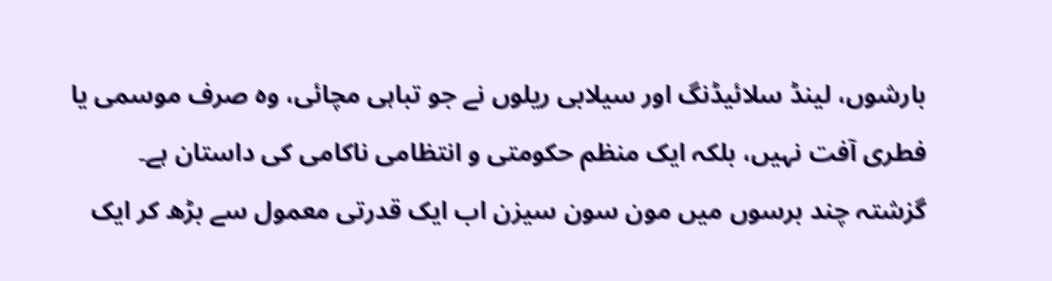بارشوں، لینڈ سلائیڈنگ اور سیلابی ریلوں نے جو تباہی مچائی، وہ صرف موسمی یا فطری آفت نہیں، بلکہ ایک منظم حکومتی و انتظامی ناکامی کی داستان ہے۔
گزشتہ چند برسوں میں مون سون سیزن اب ایک قدرتی معمول سے بڑھ کر ایک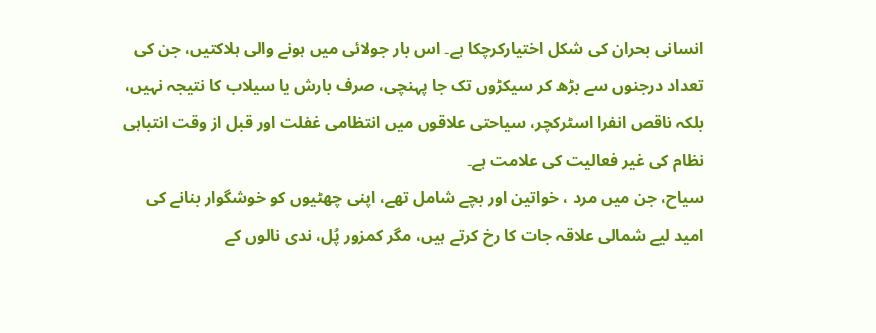انسانی بحران کی شکل اختیارکرچکا ہے۔ اس بار جولائی میں ہونے والی ہلاکتیں، جن کی تعداد درجنوں سے بڑھ کر سیکڑوں تک جا پہنچی، صرف بارش یا سیلاب کا نتیجہ نہیں، بلکہ ناقص انفرا اسٹرکچر، سیاحتی علاقوں میں انتظامی غفلت اور قبل از وقت انتباہی نظام کی غیر فعالیت کی علامت ہے۔
سیاح، جن میں مرد ، خواتین اور بچے شامل تھے، اپنی چھٹیوں کو خوشگوار بنانے کی امید لیے شمالی علاقہ جات کا رخ کرتے ہیں، مگر کمزور پُل، ندی نالوں کے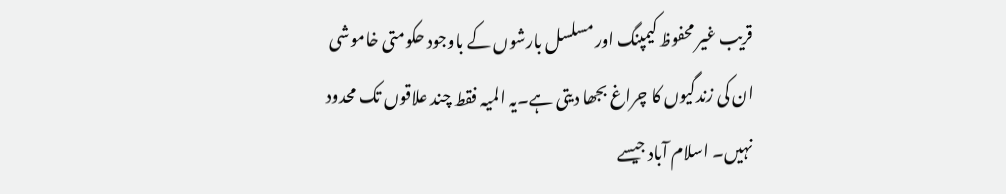قریب غیر محفوظ کیمپنگ اور مسلسل بارشوں کے باوجود حکومتی خاموشی ان کی زندگیوں کا چراغ بجھا دیتی ہے۔یہ المیہ فقط چند علاقوں تک محدود نہیں۔ اسلام آباد جیسے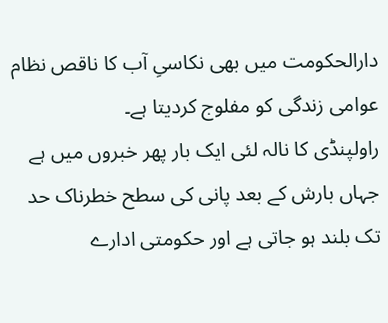دارالحکومت میں بھی نکاسیِ آب کا ناقص نظام عوامی زندگی کو مفلوج کردیتا ہے۔
راولپنڈی کا نالہ لئی ایک بار پھر خبروں میں ہے جہاں بارش کے بعد پانی کی سطح خطرناک حد تک بلند ہو جاتی ہے اور حکومتی ادارے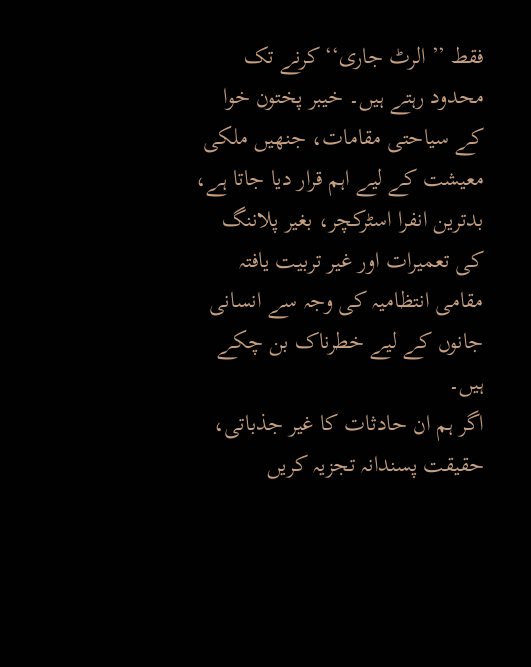فقط ’’ الرٹ جاری‘‘ کرنے تک محدود رہتے ہیں۔ خیبر پختون خوا کے سیاحتی مقامات، جنھیں ملکی معیشت کے لیے اہم قرار دیا جاتا ہے، بدترین انفرا اسٹرکچر، بغیر پلاننگ کی تعمیرات اور غیر تربیت یافتہ مقامی انتظامیہ کی وجہ سے انسانی جانوں کے لیے خطرناک بن چکے ہیں۔
اگر ہم ان حادثات کا غیر جذباتی، حقیقت پسندانہ تجزیہ کریں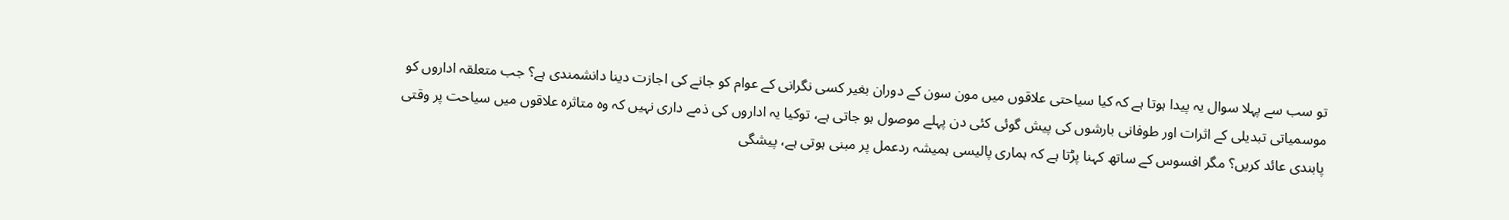تو سب سے پہلا سوال یہ پیدا ہوتا ہے کہ کیا سیاحتی علاقوں میں مون سون کے دوران بغیر کسی نگرانی کے عوام کو جانے کی اجازت دینا دانشمندی ہے؟ جب متعلقہ اداروں کو موسمیاتی تبدیلی کے اثرات اور طوفانی بارشوں کی پیش گوئی کئی دن پہلے موصول ہو جاتی ہے، توکیا یہ اداروں کی ذمے داری نہیں کہ وہ متاثرہ علاقوں میں سیاحت پر وقتی پابندی عائد کریں؟ مگر افسوس کے ساتھ کہنا پڑتا ہے کہ ہماری پالیسی ہمیشہ ردعمل پر مبنی ہوتی ہے، پیشگی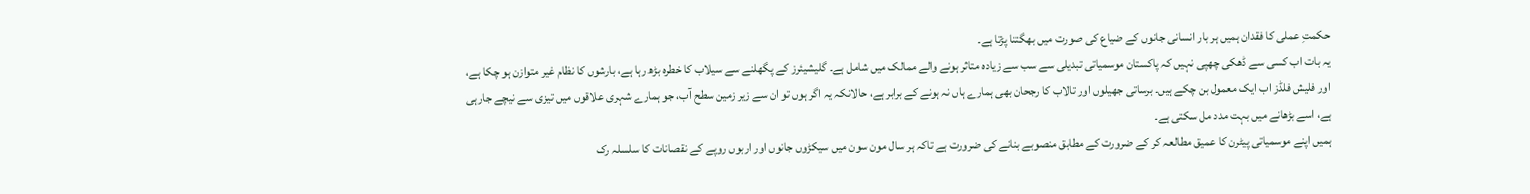حکمتِ عملی کا فقدان ہمیں ہر بار انسانی جانوں کے ضیاع کی صورت میں بھگتنا پڑتا ہے۔
یہ بات اب کسی سے ڈھکی چھپی نہیں کہ پاکستان موسمیاتی تبدیلی سے سب سے زیادہ متاثر ہونے والے ممالک میں شامل ہے۔ گلیشیئرز کے پگھلنے سے سیلاب کا خطرہ بڑھ رہا ہے، بارشوں کا نظام غیر متوازن ہو چکا ہے، اور فلیش فلڈز اب ایک معمول بن چکے ہیں۔ برساتی جھیلوں اور تالاب کا رجحان بھی ہمارے ہاں نہ ہونے کے برابر ہے، حالانکہ یہ اگر ہوں تو ان سے زیر زمین سطح آب، جو ہمارے شہری علاقوں میں تیزی سے نیچے جارہی ہے، اسے بڑھانے میں بہت مدد مل سکتی ہے۔
ہمیں اپنے موسمیاتی پیٹرن کا عمیق مطالعہ کر کے ضرورت کے مطابق منصوبے بنانے کی ضرورت ہے تاکہ ہر سال مون سون میں سیکڑوں جانوں اور اربوں روپے کے نقصانات کا سلسلہ رک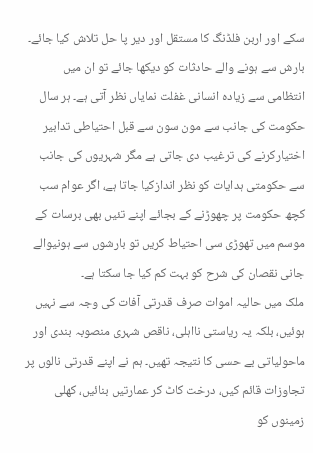سکے اور اربن فلڈنگ کا مستقل اور دیر پا حل تلاش کیا جائے۔ بارش سے ہونے والے حادثات کو دیکھا جائے تو ان میں انتظامی سے زیادہ انسانی غفلت نمایاں نظر آتی ہے۔ ہر سال حکومت کی جانب سے مون سون سے قبل احتیاطی تدابیر اختیارکرنے کی ترغیب دی جاتی ہے مگر شہریوں کی جانب سے حکومتی ہدایات کو نظر اندازکیا جاتا ہے، اگر عوام سب کچھ حکومت پر چھوڑنے کے بجائے اپنے تئیں بھی برسات کے موسم میں تھوڑی سی احتیاط کریں تو بارشوں سے ہونیوالے جانی نقصان کی شرح کو بہت کم کیا جا سکتا ہے۔
ملک میں حالیہ اموات صرف قدرتی آفات کی وجہ سے نہیں ہوئیں، بلکہ یہ ریاستی نااہلی، ناقص شہری منصوبہ بندی اور ماحولیاتی بے حسی کا نتیجہ تھیں۔ ہم نے اپنے قدرتی نالوں پر تجاوزات قائم کیں، درخت کاٹ کر عمارتیں بنائیں، کھلی زمینوں کو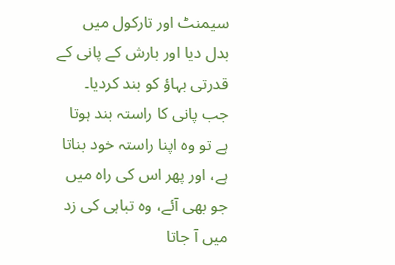سیمنٹ اور تارکول میں بدل دیا اور بارش کے پانی کے قدرتی بہاؤ کو بند کردیا۔ جب پانی کا راستہ بند ہوتا ہے تو وہ اپنا راستہ خود بناتا ہے، اور پھر اس کی راہ میں جو بھی آئے، وہ تباہی کی زد میں آ جاتا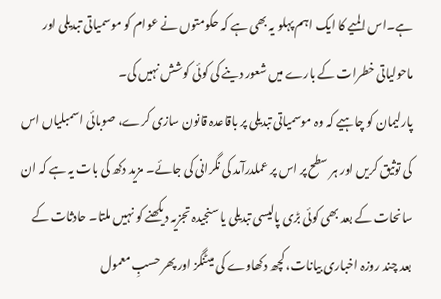ہے۔اس المیے کا ایک اہم پہلو یہ بھی ہے کہ حکومتوں نے عوام کو موسمیاتی تبدیلی اور ماحولیاتی خطرات کے بارے میں شعور دینے کی کوئی کوشش نہیں کی۔
پارلیمان کو چاہیے کہ وہ موسمیاتی تبدیلی پر باقاعدہ قانون سازی کرے، صوبائی اسمبلیاں اس کی توثیق کریں اور ہر سطح پر اس پر عملدرآمد کی نگرانی کی جائے۔ مزید دکھ کی بات یہ ہے کہ ان سانحات کے بعد بھی کوئی بڑی پالیسی تبدیلی یا سنجیدہ تجزیہ دیکھنے کو نہیں ملتا۔ حادثات کے بعد چند روزہ اخباری بیانات، کچھ دکھاوے کی میٹنگز اور پھر حسبِ معمول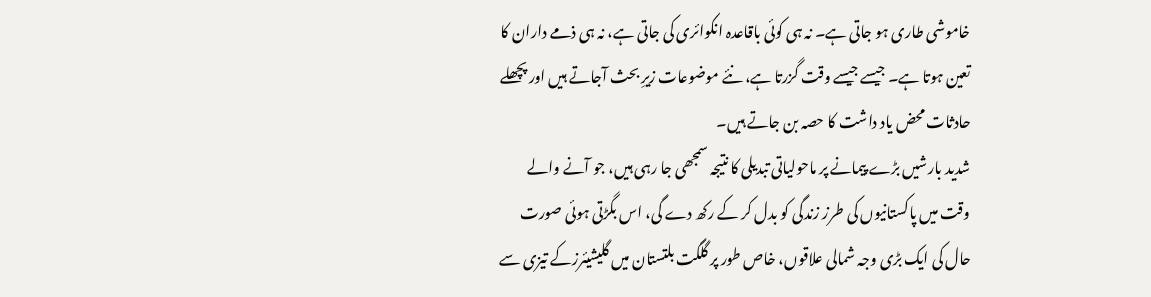خاموشی طاری ہو جاتی ہے۔ نہ ہی کوئی باقاعدہ انکوائری کی جاتی ہے، نہ ہی ذمے داران کا تعین ہوتا ہے۔ جیسے جیسے وقت گزرتا ہے، نئے موضوعات زیرِ بحث آجاتے ہیں اور پچھلے حادثات محض یاد داشت کا حصہ بن جاتے ہیں۔
شدید بارشیں بڑے پیمانے پر ماحولیاتی تبدیلی کا نتیجہ سمجھی جا رہی ہیں، جو آنے والے وقت میں پاکستانیوں کی طرز زندگی کو بدل کر کے رکھ دے گی، اس بگڑتی ہوئی صورت حال کی ایک بڑی وجہ شمالی علاقوں، خاص طور پر گلگت بلتستان میں گلیشیئرزکے تیزی سے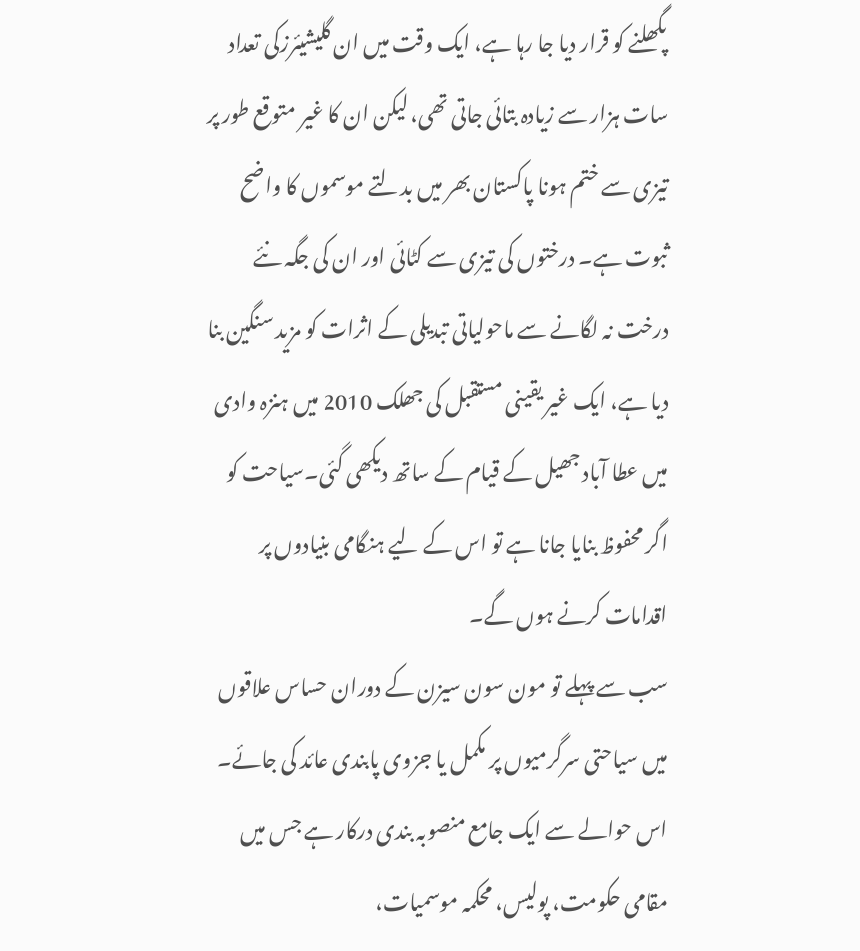پگھلنے کو قرار دیا جا رہا ہے، ایک وقت میں ان گلیشیئرزکی تعداد سات ہزار سے زیادہ بتائی جاتی تھی، لیکن ان کا غیر متوقع طور پر تیزی سے ختم ہونا پاکستان بھر میں بدلتے موسموں کا واضح ثبوت ہے۔ درختوں کی تیزی سے کٹائی اور ان کی جگہ نئے درخت نہ لگانے سے ماحولیاتی تبدیلی کے اثرات کو مزید سنگین بنا دیا ہے، ایک غیر یقینی مستقبل کی جھلک 2010 میں ہنزہ وادی میں عطا آباد جھیل کے قیام کے ساتھ دیکھی گئی۔سیاحت کو اگر محفوظ بنایا جانا ہے تو اس کے لیے ہنگامی بنیادوں پر اقدامات کرنے ہوں گے۔
سب سے پہلے تو مون سون سیزن کے دوران حساس علاقوں میں سیاحتی سرگرمیوں پر مکمل یا جزوی پابندی عائد کی جائے۔ اس حوالے سے ایک جامع منصوبہ بندی درکار ہے جس میں مقامی حکومت، پولیس، محکمہ موسمیات،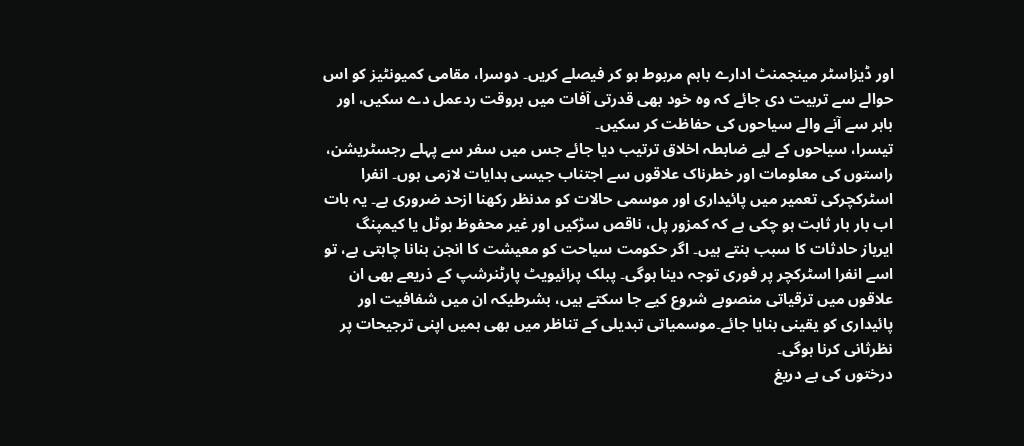اور ڈیزاسٹر مینجمنٹ ادارے باہم مربوط ہو کر فیصلے کریں۔ دوسرا، مقامی کمیونٹیز کو اس حوالے سے تربیت دی جائے کہ وہ خود بھی قدرتی آفات میں بروقت ردعمل دے سکیں، اور باہر سے آنے والے سیاحوں کی حفاظت کر سکیں۔
تیسرا، سیاحوں کے لیے ضابطہ اخلاق ترتیب دیا جائے جس میں سفر سے پہلے رجسٹریشن، راستوں کی معلومات اور خطرناک علاقوں سے اجتناب جیسی ہدایات لازمی ہوں۔ انفرا اسٹرکچرکی تعمیر میں پائیداری اور موسمی حالات کو مدنظر رکھنا ازحد ضروری ہے۔ یہ بات اب بار بار ثابت ہو چکی ہے کہ کمزور پل، ناقص سڑکیں اور غیر محفوظ ہوٹل یا کیمپنگ ایریاز حادثات کا سبب بنتے ہیں۔ اگر حکومت سیاحت کو معیشت کا انجن بنانا چاہتی ہے، تو اسے انفرا اسٹرکچر پر فوری توجہ دینا ہوگی۔ پبلک پرائیویٹ پارٹنرشپ کے ذریعے بھی ان علاقوں میں ترقیاتی منصوبے شروع کیے جا سکتے ہیں، بشرطیکہ ان میں شفافیت اور پائیداری کو یقینی بنایا جائے۔موسمیاتی تبدیلی کے تناظر میں بھی ہمیں اپنی ترجیحات پر نظرثانی کرنا ہوگی۔
درختوں کی بے دریغ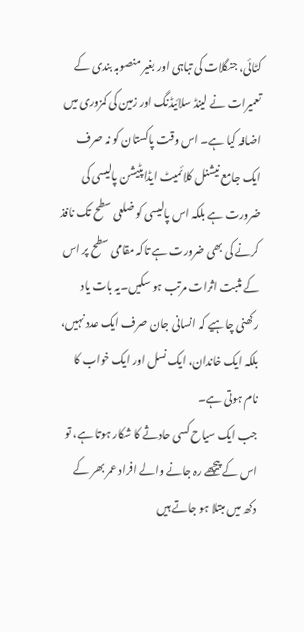کٹائی، جنگلات کی تباہی اور بغیر منصوبہ بندی کے تعمیرات نے لینڈ سلائیڈنگ اور زمین کی کمزوری میں اضافہ کیا ہے۔ اس وقت پاکستان کو نہ صرف ایک جامع نیشنل کلائمیٹ ایڈاپٹیشن پالیسی کی ضرورت ہے بلکہ اس پالیسی کو ضلعی سطح تک نافذ کرنے کی بھی ضرورت ہے تاکہ مقامی سطح پر اس کے مثبت اثرات مرتب ہو سکیں۔یہ بات یاد رکھنی چاہیے کہ انسانی جان صرف ایک عدد نہیں، بلکہ ایک خاندان، ایک نسل اور ایک خواب کا نام ہوتی ہے۔
جب ایک سیاح کسی حادثے کا شکار ہوتا ہے، تو اس کے پیچھے رہ جانے والے افراد عمر بھر کے دکھ میں مبتلا ہو جاتے ہیں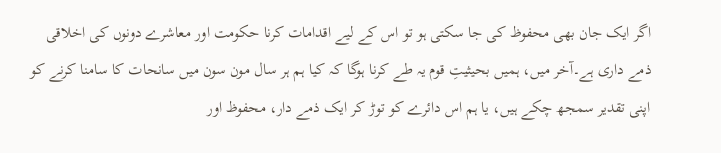اگر ایک جان بھی محفوظ کی جا سکتی ہو تو اس کے لیے اقدامات کرنا حکومت اور معاشرے دونوں کی اخلاقی ذمے داری ہے۔آخر میں، ہمیں بحیثیتِ قوم یہ طے کرنا ہوگا کہ کیا ہم ہر سال مون سون میں سانحات کا سامنا کرنے کو اپنی تقدیر سمجھ چکے ہیں، یا ہم اس دائرے کو توڑ کر ایک ذمے دار، محفوظ اور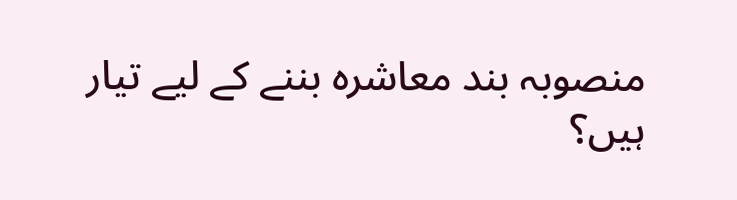منصوبہ بند معاشرہ بننے کے لیے تیار ہیں؟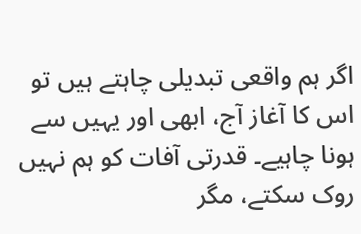اگر ہم واقعی تبدیلی چاہتے ہیں تو اس کا آغاز آج، ابھی اور یہیں سے ہونا چاہیے۔ قدرتی آفات کو ہم نہیں روک سکتے، مگر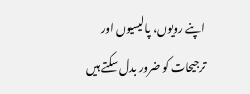اپنے رویوں، پالیسیوں اور ترجیحات کو ضرور بدل سکتے ہیں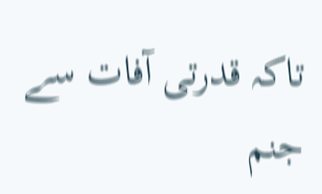تاکہ قدرتی آفات سے جنم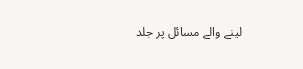لینے والے مسائل پر جلد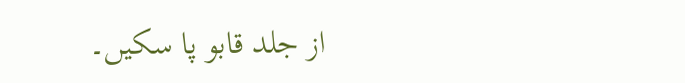از جلد قابو پا سکیں۔